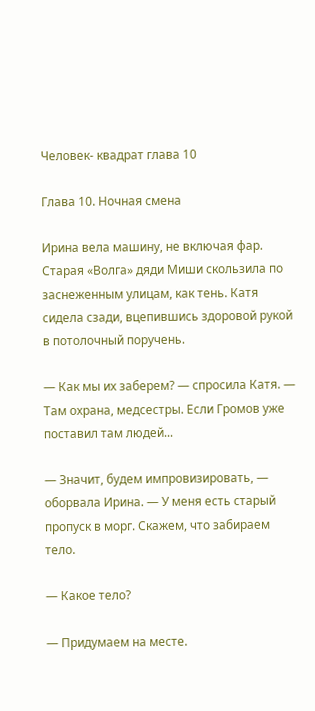Человек- квадрат глава 10

Глава 10. Ночная смена

Ирина вела машину, не включая фар. Старая «Волга» дяди Миши скользила по заснеженным улицам, как тень. Катя сидела сзади, вцепившись здоровой рукой в потолочный поручень.

— Как мы их заберем? — спросила Катя. — Там охрана, медсестры. Если Громов уже поставил там людей...

— Значит, будем импровизировать, — оборвала Ирина. — У меня есть старый пропуск в морг. Скажем, что забираем тело.

— Какое тело?

— Придумаем на месте.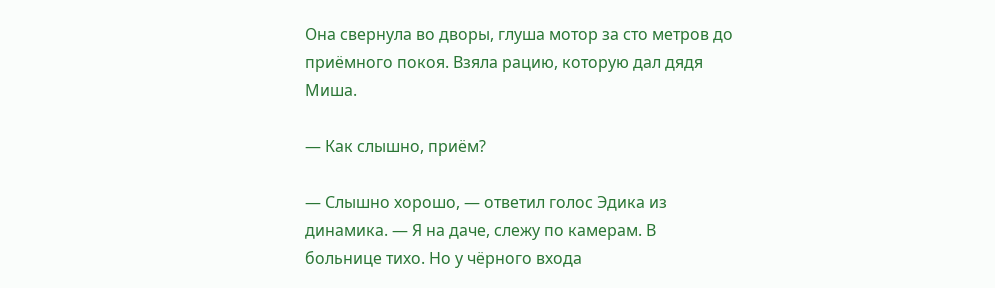Она свернула во дворы, глуша мотор за сто метров до приёмного покоя. Взяла рацию, которую дал дядя Миша.

— Как слышно, приём?

— Слышно хорошо, — ответил голос Эдика из динамика. — Я на даче, слежу по камерам. В больнице тихо. Но у чёрного входа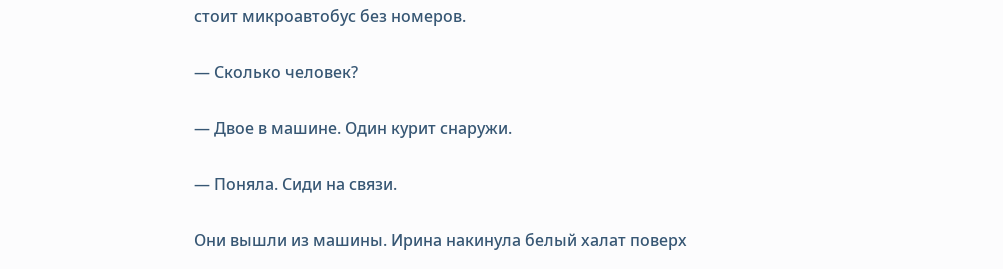стоит микроавтобус без номеров.

— Сколько человек?

— Двое в машине. Один курит снаружи.

— Поняла. Сиди на связи.

Они вышли из машины. Ирина накинула белый халат поверх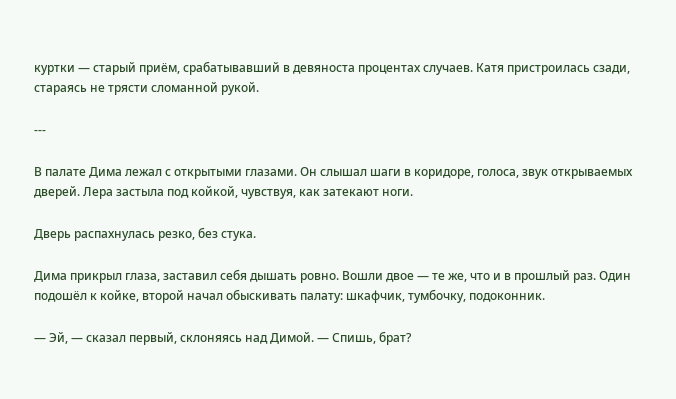куртки — старый приём, срабатывавший в девяноста процентах случаев. Катя пристроилась сзади, стараясь не трясти сломанной рукой.

---

В палате Дима лежал с открытыми глазами. Он слышал шаги в коридоре, голоса, звук открываемых дверей. Лера застыла под койкой, чувствуя, как затекают ноги.

Дверь распахнулась резко, без стука.

Дима прикрыл глаза, заставил себя дышать ровно. Вошли двое — те же, что и в прошлый раз. Один подошёл к койке, второй начал обыскивать палату: шкафчик, тумбочку, подоконник.

— Эй, — сказал первый, склоняясь над Димой. — Спишь, брат?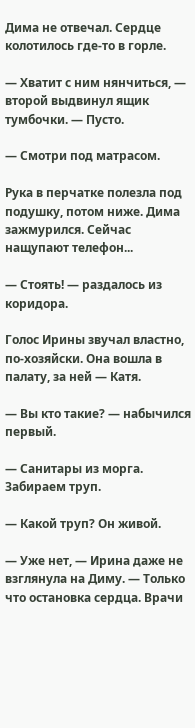Дима не отвечал. Сердце колотилось где-то в горле.

— Хватит с ним нянчиться, — второй выдвинул ящик тумбочки. — Пусто.

— Смотри под матрасом.

Рука в перчатке полезла под подушку, потом ниже. Дима зажмурился. Сейчас нащупают телефон...

— Стоять! — раздалось из коридора.

Голос Ирины звучал властно, по-хозяйски. Она вошла в палату, за ней — Катя.

— Вы кто такие? — набычился первый.

— Санитары из морга. Забираем труп.

— Какой труп? Он живой.

— Уже нет, — Ирина даже не взглянула на Диму. — Только что остановка сердца. Врачи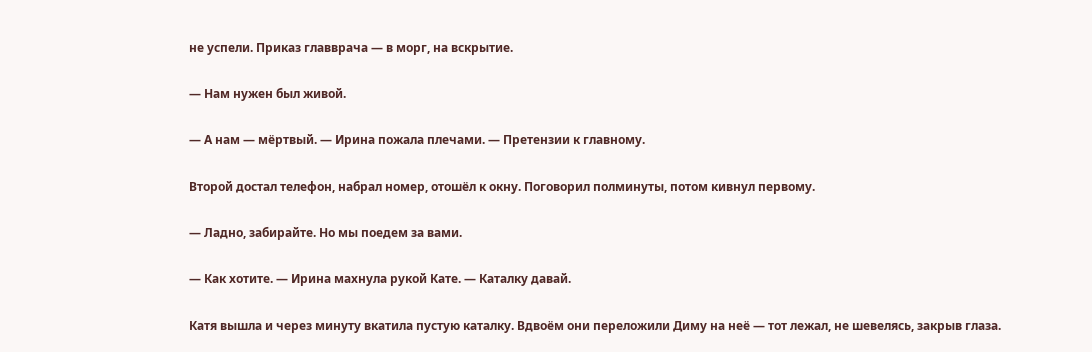не успели. Приказ главврача — в морг, на вскрытие.

— Нам нужен был живой.

— А нам — мёртвый. — Ирина пожала плечами. — Претензии к главному.

Второй достал телефон, набрал номер, отошёл к окну. Поговорил полминуты, потом кивнул первому.

— Ладно, забирайте. Но мы поедем за вами.

— Как хотите. — Ирина махнула рукой Кате. — Каталку давай.

Катя вышла и через минуту вкатила пустую каталку. Вдвоём они переложили Диму на неё — тот лежал, не шевелясь, закрыв глаза.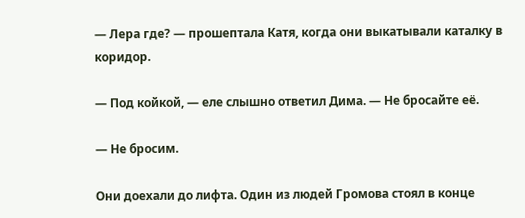— Лера где? — прошептала Катя, когда они выкатывали каталку в коридор.

— Под койкой, — еле слышно ответил Дима. — Не бросайте её.

— Не бросим.

Они доехали до лифта. Один из людей Громова стоял в конце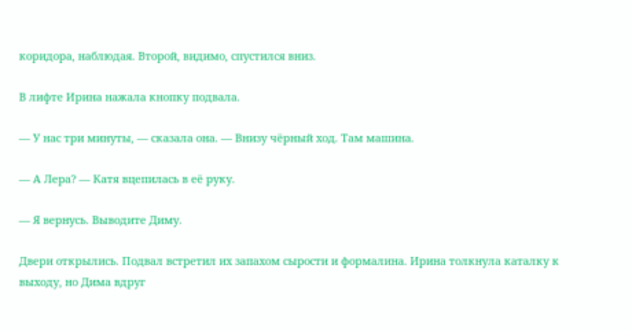коридора, наблюдая. Второй, видимо, спустился вниз.

В лифте Ирина нажала кнопку подвала.

— У нас три минуты, — сказала она. — Внизу чёрный ход. Там машина.

— А Лера? — Катя вцепилась в её руку.

— Я вернусь. Выводите Диму.

Двери открылись. Подвал встретил их запахом сырости и формалина. Ирина толкнула каталку к выходу, но Дима вдруг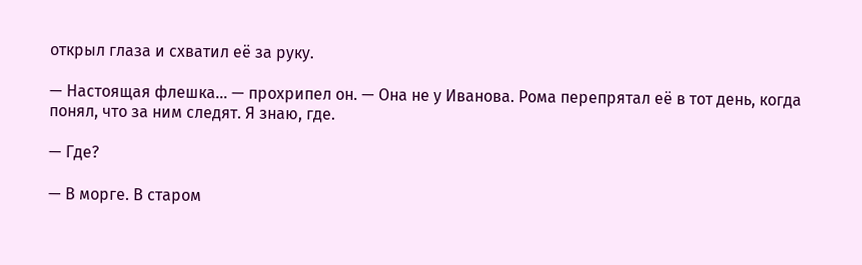открыл глаза и схватил её за руку.

— Настоящая флешка... — прохрипел он. — Она не у Иванова. Рома перепрятал её в тот день, когда понял, что за ним следят. Я знаю, где.

— Где?

— В морге. В старом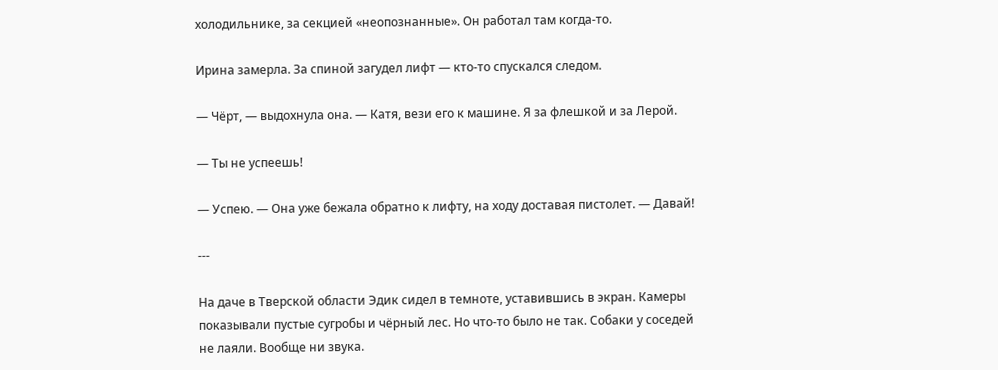холодильнике, за секцией «неопознанные». Он работал там когда-то.

Ирина замерла. За спиной загудел лифт — кто-то спускался следом.

— Чёрт, — выдохнула она. — Катя, вези его к машине. Я за флешкой и за Лерой.

— Ты не успеешь!

— Успею. — Она уже бежала обратно к лифту, на ходу доставая пистолет. — Давай!

---

На даче в Тверской области Эдик сидел в темноте, уставившись в экран. Камеры показывали пустые сугробы и чёрный лес. Но что-то было не так. Собаки у соседей не лаяли. Вообще ни звука.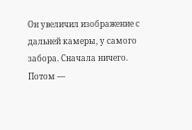Он увеличил изображение с дальней камеры, у самого забора. Сначала ничего. Потом —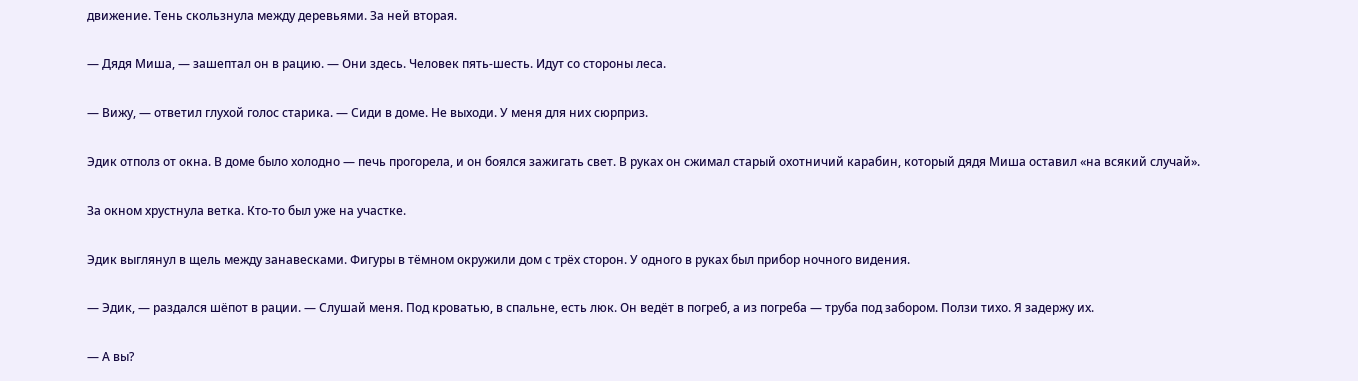движение. Тень скользнула между деревьями. За ней вторая.

— Дядя Миша, — зашептал он в рацию. — Они здесь. Человек пять-шесть. Идут со стороны леса.

— Вижу, — ответил глухой голос старика. — Сиди в доме. Не выходи. У меня для них сюрприз.

Эдик отполз от окна. В доме было холодно — печь прогорела, и он боялся зажигать свет. В руках он сжимал старый охотничий карабин, который дядя Миша оставил «на всякий случай».

За окном хрустнула ветка. Кто-то был уже на участке.

Эдик выглянул в щель между занавесками. Фигуры в тёмном окружили дом с трёх сторон. У одного в руках был прибор ночного видения.

— Эдик, — раздался шёпот в рации. — Слушай меня. Под кроватью, в спальне, есть люк. Он ведёт в погреб, а из погреба — труба под забором. Ползи тихо. Я задержу их.

— А вы?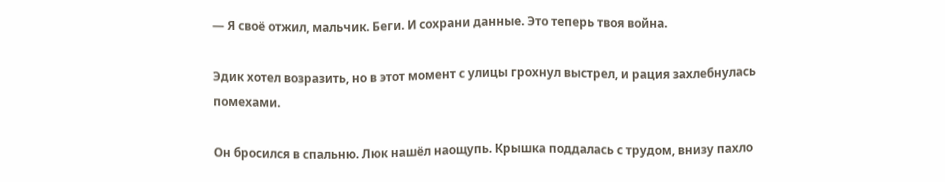— Я своё отжил, мальчик. Беги. И сохрани данные. Это теперь твоя война.

Эдик хотел возразить, но в этот момент с улицы грохнул выстрел, и рация захлебнулась помехами.

Он бросился в спальню. Люк нашёл наощупь. Крышка поддалась с трудом, внизу пахло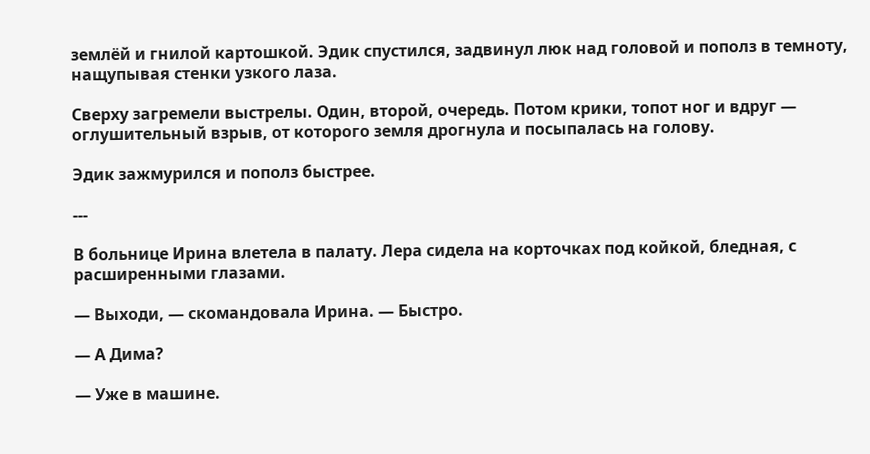землёй и гнилой картошкой. Эдик спустился, задвинул люк над головой и пополз в темноту, нащупывая стенки узкого лаза.

Сверху загремели выстрелы. Один, второй, очередь. Потом крики, топот ног и вдруг — оглушительный взрыв, от которого земля дрогнула и посыпалась на голову.

Эдик зажмурился и пополз быстрее.

---

В больнице Ирина влетела в палату. Лера сидела на корточках под койкой, бледная, с расширенными глазами.

— Выходи, — скомандовала Ирина. — Быстро.

— А Дима?

— Уже в машине.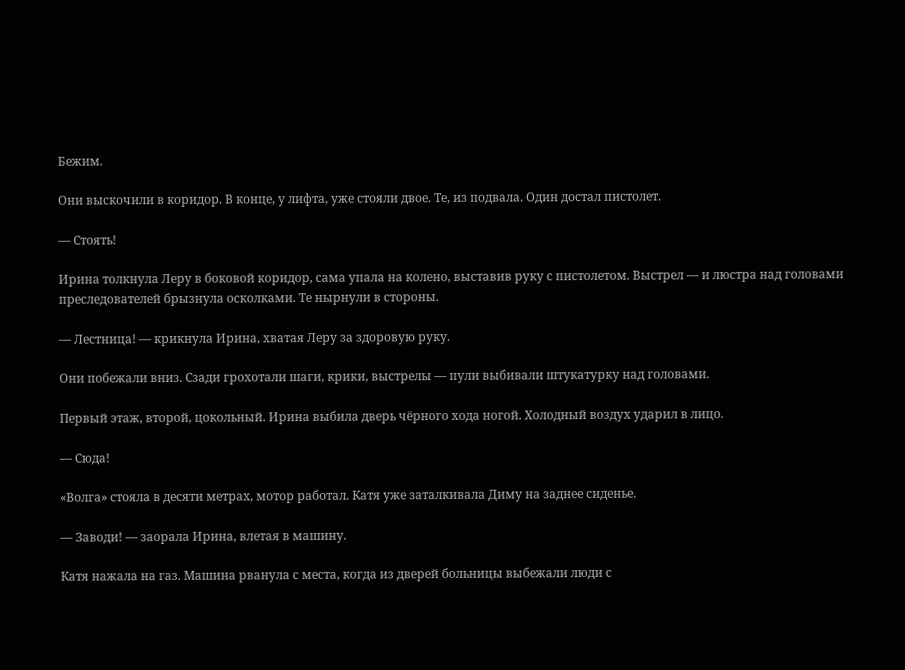Бежим.

Они выскочили в коридор. В конце, у лифта, уже стояли двое. Те, из подвала. Один достал пистолет.

— Стоять!

Ирина толкнула Леру в боковой коридор, сама упала на колено, выставив руку с пистолетом. Выстрел — и люстра над головами преследователей брызнула осколками. Те нырнули в стороны.

— Лестница! — крикнула Ирина, хватая Леру за здоровую руку.

Они побежали вниз. Сзади грохотали шаги, крики, выстрелы — пули выбивали штукатурку над головами.

Первый этаж, второй, цокольный. Ирина выбила дверь чёрного хода ногой. Холодный воздух ударил в лицо.

— Сюда!

«Волга» стояла в десяти метрах, мотор работал. Катя уже заталкивала Диму на заднее сиденье.

— Заводи! — заорала Ирина, влетая в машину.

Катя нажала на газ. Машина рванула с места, когда из дверей больницы выбежали люди с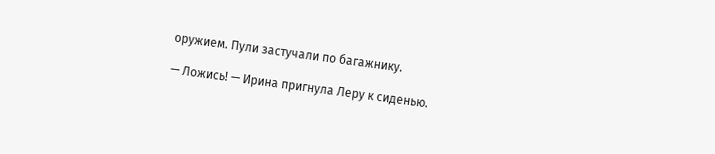оружием. Пули застучали по багажнику.

— Ложись! — Ирина пригнула Леру к сиденью.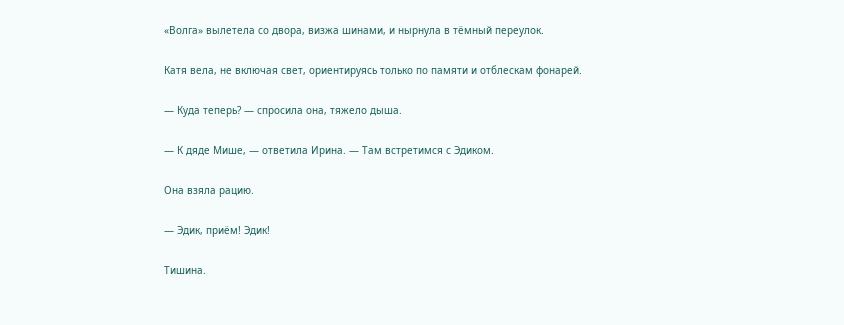«Волга» вылетела со двора, визжа шинами, и нырнула в тёмный переулок.

Катя вела, не включая свет, ориентируясь только по памяти и отблескам фонарей.

— Куда теперь? — спросила она, тяжело дыша.

— К дяде Мише, — ответила Ирина. — Там встретимся с Эдиком.

Она взяла рацию.

— Эдик, приём! Эдик!

Тишина.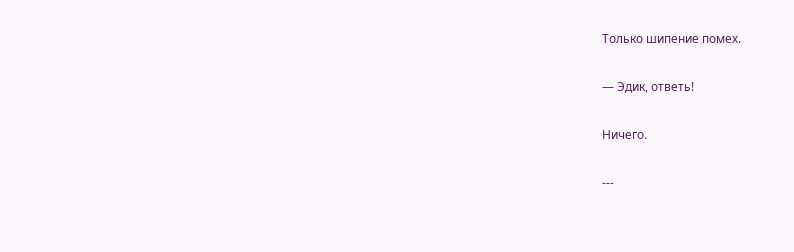Только шипение помех.

— Эдик, ответь!

Ничего.

---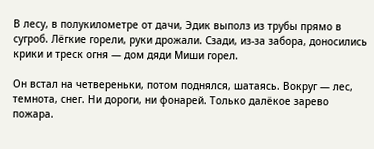В лесу, в полукилометре от дачи, Эдик выполз из трубы прямо в сугроб. Лёгкие горели, руки дрожали. Сзади, из-за забора, доносились крики и треск огня — дом дяди Миши горел.

Он встал на четвереньки, потом поднялся, шатаясь. Вокруг — лес, темнота, снег. Ни дороги, ни фонарей. Только далёкое зарево пожара.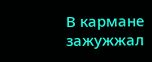В кармане зажужжал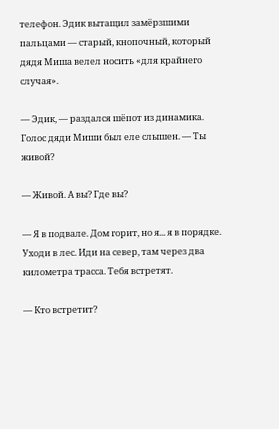телефон. Эдик вытащил замёрзшими пальцами — старый, кнопочный, который дядя Миша велел носить «для крайнего случая».

— Эдик, — раздался шёпот из динамика. Голос дяди Миши был еле слышен. — Ты живой?

— Живой. А вы? Где вы?

— Я в подвале. Дом горит, но я... я в порядке. Уходи в лес. Иди на север, там через два километра трасса. Тебя встретят.

— Кто встретит?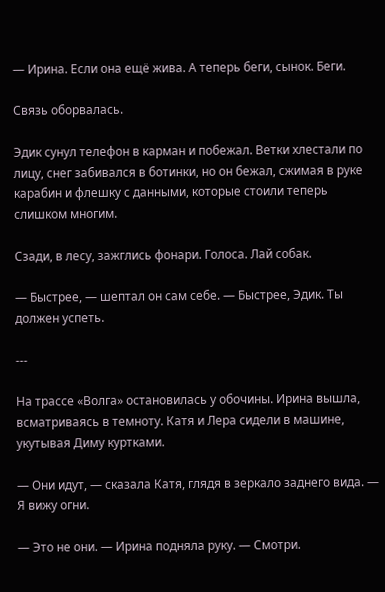— Ирина. Если она ещё жива. А теперь беги, сынок. Беги.

Связь оборвалась.

Эдик сунул телефон в карман и побежал. Ветки хлестали по лицу, снег забивался в ботинки, но он бежал, сжимая в руке карабин и флешку с данными, которые стоили теперь слишком многим.

Сзади, в лесу, зажглись фонари. Голоса. Лай собак.

— Быстрее, — шептал он сам себе. — Быстрее, Эдик. Ты должен успеть.

---

На трассе «Волга» остановилась у обочины. Ирина вышла, всматриваясь в темноту. Катя и Лера сидели в машине, укутывая Диму куртками.

— Они идут, — сказала Катя, глядя в зеркало заднего вида. — Я вижу огни.

— Это не они. — Ирина подняла руку. — Смотри.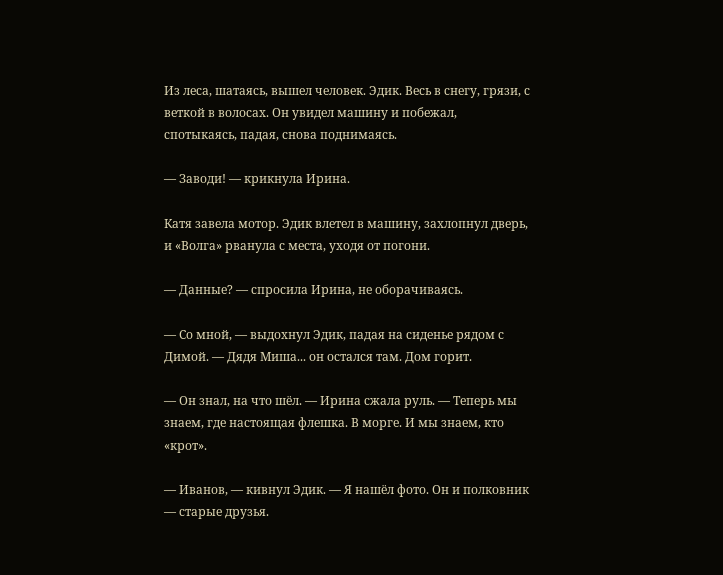Из леса, шатаясь, вышел человек. Эдик. Весь в снегу, грязи, с веткой в волосах. Он увидел машину и побежал, спотыкаясь, падая, снова поднимаясь.

— Заводи! — крикнула Ирина.

Катя завела мотор. Эдик влетел в машину, захлопнул дверь, и «Волга» рванула с места, уходя от погони.

— Данные? — спросила Ирина, не оборачиваясь.

— Со мной, — выдохнул Эдик, падая на сиденье рядом с Димой. — Дядя Миша... он остался там. Дом горит.

— Он знал, на что шёл. — Ирина сжала руль. — Теперь мы знаем, где настоящая флешка. В морге. И мы знаем, кто «крот».

— Иванов, — кивнул Эдик. — Я нашёл фото. Он и полковник — старые друзья.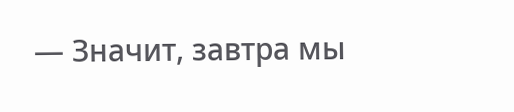— Значит, завтра мы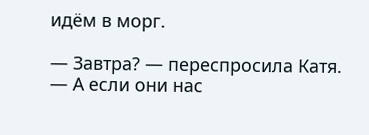идём в морг.

— Завтра? — переспросила Катя. — А если они нас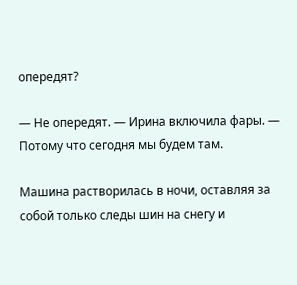опередят?

— Не опередят. — Ирина включила фары. — Потому что сегодня мы будем там.

Машина растворилась в ночи, оставляя за собой только следы шин на снегу и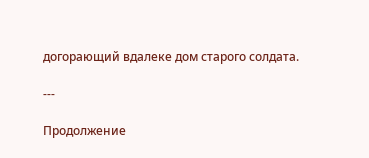догорающий вдалеке дом старого солдата.

---

Продолжение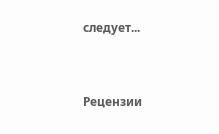следует...


Рецензии